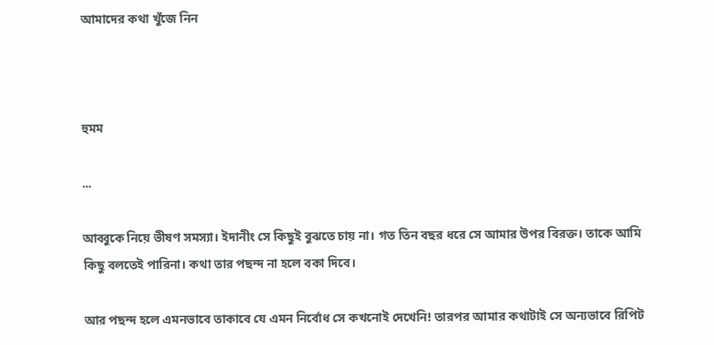আমাদের কথা খুঁজে নিন



হুমম

...

আব্বুকে নিয়ে ভীষণ সমস্যা। ইদানীং সে কিছুই বুঝতে চায় না। গত তিন বছর ধরে সে আমার উপর বিরক্ত। তাকে আমি কিছু বলতেই পারিনা। কথা তার পছন্দ না হলে বকা দিবে।

আর পছন্দ হলে এমনভাবে তাকাবে যে এমন নির্বোধ সে কখনোই দেখেনি! তারপর আমার কথাটাই সে অন্যভাবে রিপিট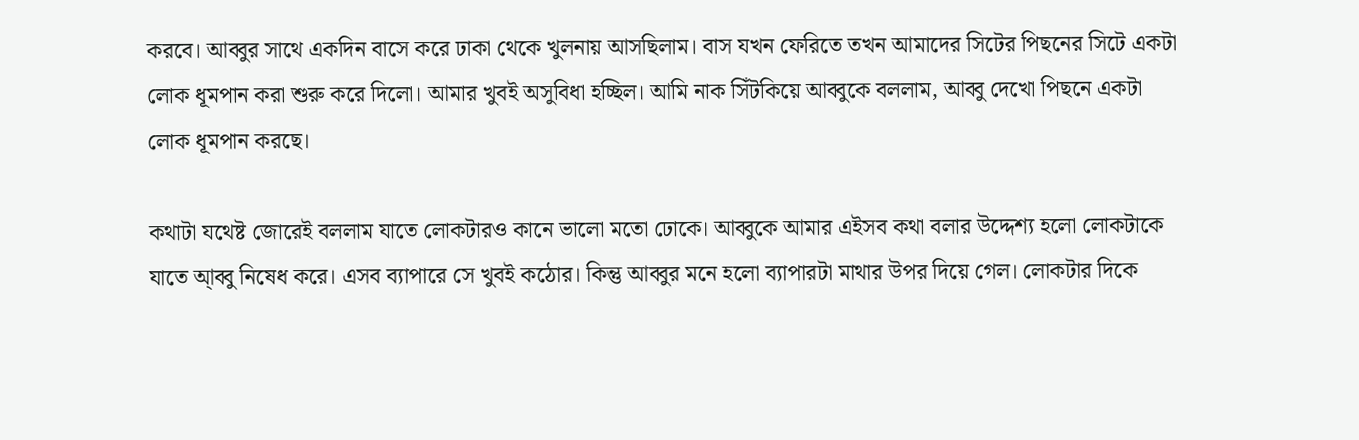করবে। আব্বুর সাথে একদিন বাসে করে ঢাকা থেকে খুলনায় আসছিলাম। বাস যখন ফেরিতে তখন আমাদের সিটের পিছনের সিটে একটা লোক ধূমপান করা শুরু করে দিলো। আমার খুবই অসুবিধা হচ্ছিল। আমি নাক সিঁটকিয়ে আব্বুকে বললাম, আব্বু দেখো পিছনে একটা লোক ধূমপান করছে।

কথাটা যথেষ্ট জোরেই বললাম যাতে লোকটারও কানে ভালো মতো ঢোকে। আব্বুকে আমার এইসব কথা বলার উদ্দেশ্য হলো লোকটাকে যাতে আ্‌ব্বু নিষেধ করে। এসব ব্যাপারে সে খুবই কঠোর। কিন্তু আব্বুর মনে হলো ব্যাপারটা মাথার উপর দিয়ে গেল। লোকটার দিকে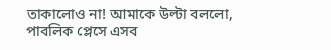তাকালোও না! আমাকে উল্টা বললো, পাবলিক প্লেসে এসব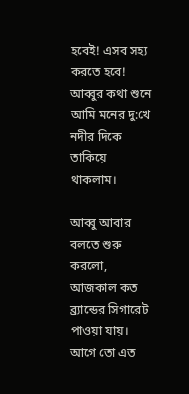হবেই! এসব সহ্য করতে হবে! আব্বুর কথা শুনে আমি মনের দু:খে নদীর দিকে তাকিয়ে থাকলাম।

আব্বু আবার বলতে শুরু করলো, আজকাল কত ব্র্যান্ডের সিগারেট পাওয়া যায়। আগে তো এত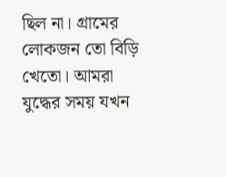ছিল না। গ্রামের লোকজন তো বিড়ি খেতো। আমরা যুদ্ধের সময় যখন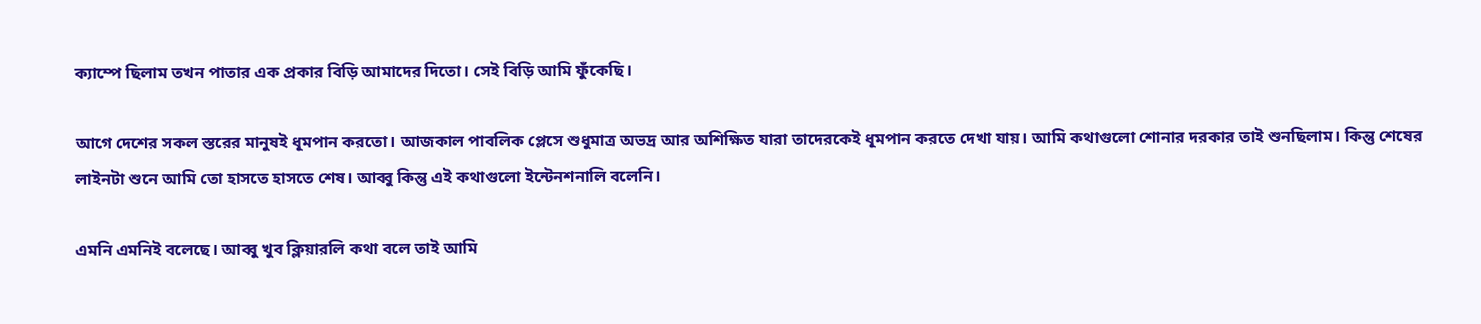ক্যাম্পে ছিলাম তখন পাতার এক প্রকার বিড়ি আমাদের দিতো। সেই বিড়ি আমি ফুঁকেছি।

আগে দেশের সকল স্তরের মানুষই ধূমপান করতো। আজকাল পাবলিক প্লেসে শুধুমাত্র অভদ্র আর অশিক্ষিত যারা তাদেরকেই ধূমপান করতে দেখা যায়। আমি কথাগুলো শোনার দরকার তাই শুনছিলাম। কিন্তু শেষের লাইনটা শুনে আমি তো হাসতে হাসতে শেষ। আব্বু কিন্তু এই কথাগুলো ইন্টেনশনালি বলেনি।

এমনি এমনিই বলেছে। আব্বু খুব ক্লিয়ারলি কথা বলে তাই আমি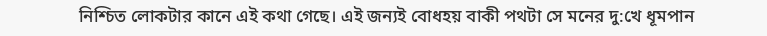নিশ্চিত লোকটার কানে এই কথা গেছে। এই জন্যই বোধহয় বাকী পথটা সে মনের দু:খে ধূমপান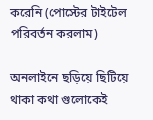করেনি (পোস্টের টাইটেল পরিবর্তন করলাম)

অনলাইনে ছড়িয়ে ছিটিয়ে থাকা কথা গুলোকেই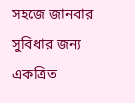সহজে জানবার সুবিধার জন্য একত্রিত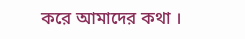করে আমাদের কথা ।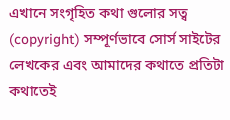এখানে সংগৃহিত কথা গুলোর সত্ব (copyright) সম্পূর্ণভাবে সোর্স সাইটের লেখকের এবং আমাদের কথাতে প্রতিটা কথাতেই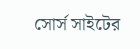সোর্স সাইটের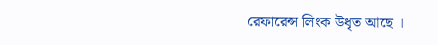রেফারেন্স লিংক উধৃত আছে ।